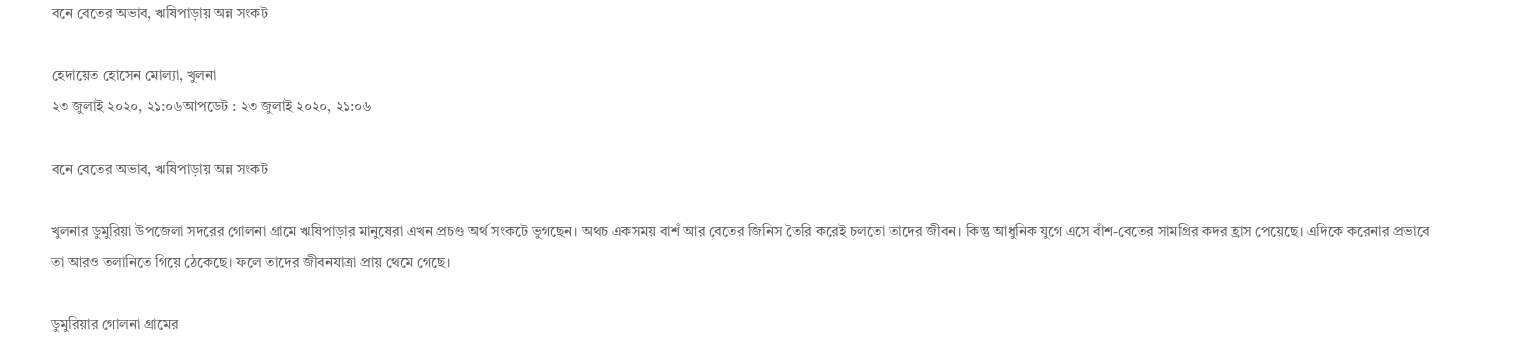বনে বেতের অভাব, ঋষিপাড়ায় অন্ন সংকট

হেদায়েত হোসেন মোল্যা, খুলনা
২৩ জুলাই ২০২০, ২১:০৬আপডেট : ২৩ জুলাই ২০২০, ২১:০৬

বনে বেতের অভাব, ঋষিপাড়ায় অন্ন সংকট

খুলনার ডুমুরিয়া উপজেলা সদরের গোলনা গ্রামে ঋষিপাড়ার মানুষেরা এখন প্রচণ্ড অর্থ সংকটে ভুগছেন। অথচ একসময় বাশঁ আর বেতের জিনিস তৈরি করেই চলতো তাদের জীবন। কিন্তু আধুনিক যুগে এসে বাঁশ-বেতের সামগ্রির কদর হ্রাস পেয়েছে। এদিকে করেনার প্রভাবে তা আরও তলানিতে গিয়ে ঠেকেছে। ফলে তাদের জীবনযাত্রা প্রায় থেমে গেছে।

ডুমুরিয়ার গোলনা গ্রামের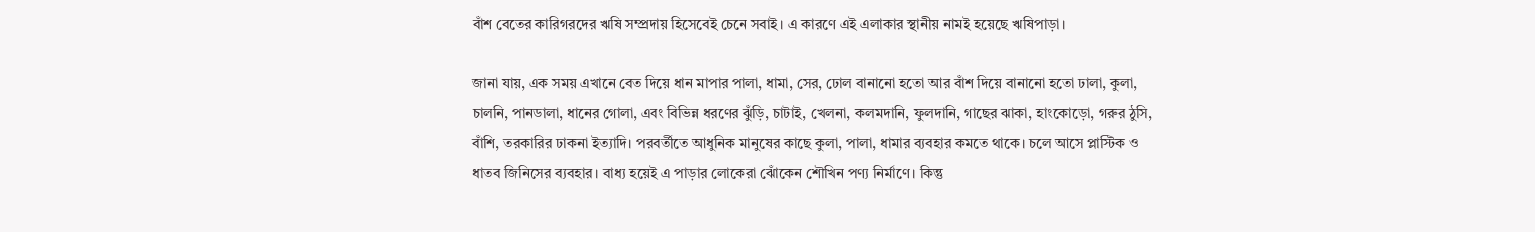বাঁশ বেতের কারিগরদের ঋষি সম্প্রদায় হিসেবেই চেনে সবাই। এ কারণে এই এলাকার স্থানীয় নামই হয়েছে ঋষিপাড়া।

জানা যায়, এক সময় এখানে বেত দিয়ে ধান মাপার পালা, ধামা, সের, ঢোল বানানো হতো আর বাঁশ দিয়ে বানানো হতো ঢালা, কুলা, চালনি, পানডালা, ধানের গোলা, এবং বিভিন্ন ধরণের ঝুঁড়ি, চাটাই, খেলনা, কলমদানি, ফুলদানি, গাছের ঝাকা, হাংকোড়ো, গরুর ঠুসি, বাঁশি, তরকারির ঢাকনা ইত্যাদি। পরবর্তীতে আধুনিক মানুষের কাছে কুলা, পালা, ধামার ব্যবহার কমতে থাকে। চলে আসে প্লাস্টিক ও ধাতব জিনিসের ব্যবহার। বাধ্য হয়েই এ পাড়ার লোকেরা ঝোঁকেন শৌখিন পণ্য নির্মাণে। কিন্তু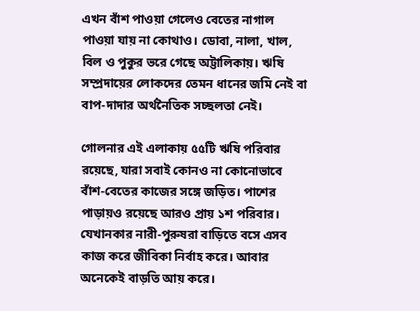এখন বাঁশ পাওয়া গেলেও বেতের নাগাল পাওয়া যায় না কোথাও। ডোবা, নালা, খাল, বিল ও পুকুর ভরে গেছে অট্টালিকায়। ঋষি সম্প্রদায়ের লোকদের তেমন ধানের জমি নেই বা বাপ-দাদার অর্থনৈতিক সচ্ছলতা নেই।

গোলনার এই এলাকায় ৫৫টি ঋষি পরিবার রয়েছে, যারা সবাই কোনও না কোনোভাবে বাঁশ-বেতের কাজের সঙ্গে জড়িত। পাশের পাড়ায়ও রয়েছে আরও প্রায় ১শ পরিবার। যেখানকার নারী-পুরুষরা বাড়িতে বসে এসব কাজ করে জীবিকা নির্বাহ করে। আবার অনেকেই বাড়তি আয় করে।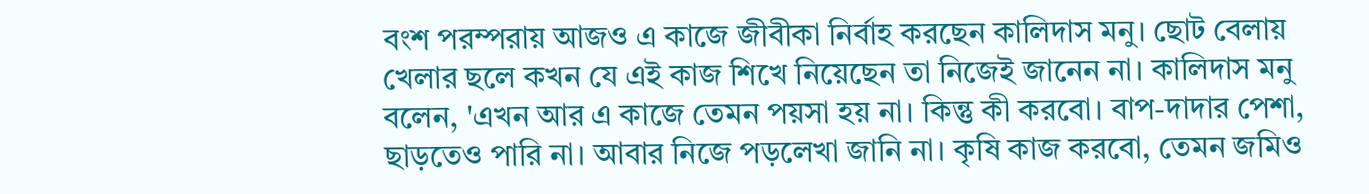বংশ পরম্পরায় আজও এ কাজে জীবীকা নির্বাহ করছেন কালিদাস মনু। ছোট বেলায় খেলার ছলে কখন যে এই কাজ শিখে নিয়েছেন তা নিজেই জানেন না। কালিদাস মনু বলেন, 'এখন আর এ কাজে তেমন পয়সা হয় না। কিন্তু কী করবো। বাপ-দাদার পেশা, ছাড়তেও পারি না। আবার নিজে পড়লেখা জানি না। কৃষি কাজ করবো, তেমন জমিও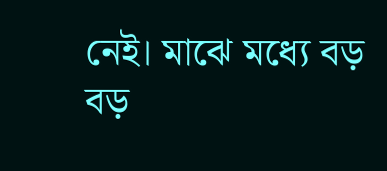নেই। মাঝে মধ্যে বড় বড়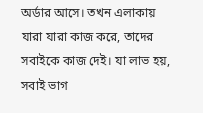অর্ডার আসে। তখন এলাকায় যারা যারা কাজ করে, তাদের সবাইকে কাজ দেই। যা লাভ হয়, সবাই ভাগ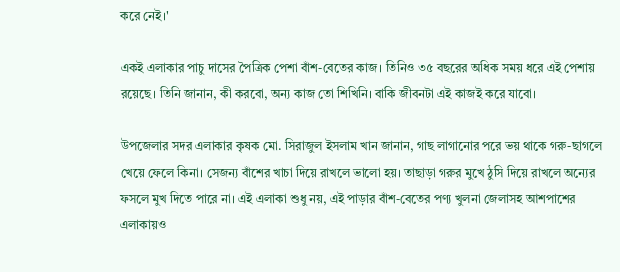করে নেই।'

একই এলাকার পাচু দাসের পৈত্রিক পেশা বাঁশ-বেতের কাজ। তিনিও ৩৫ বছরের অধিক সময় ধরে এই পেশায় রয়েছে। তিনি জানান, কী করবো, অন্য কাজ তো শিখিনি। বাকি জীবনটা এই কাজই করে যাবো।

উপজেলার সদর এলাকার কৃষক মো. সিরাজুল ইসলাম খান জানান, গাছ লাগানোর পরে ভয় থাকে গরু-ছাগলে খেয়ে ফেলে কিনা। সেজন্য বাঁশের খাচা দিয়ে রাখলে ভালো হয়। তাছাড়া গরুর মুখে ঠুসি দিয়ে রাখলে অন্যের ফসলে মুখ দিতে পারে না। এই এলাকা শুধু নয়, এই পাড়ার বাঁশ-বেতের পণ্য খুলনা জেলাসহ আশপাশের এলাকায়ও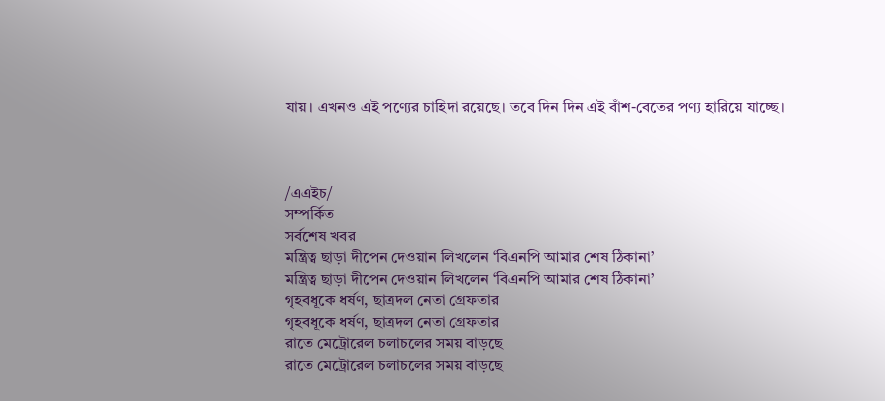যায়। এখনও এই পণ্যের চাহিদা রয়েছে। তবে দিন দিন এই বাঁশ-বেতের পণ্য হারিয়ে যাচ্ছে।



/এএইচ/
সম্পর্কিত
সর্বশেষ খবর
মন্ত্রিত্ব ছাড়া দীপেন দেওয়ান লিখলেন ‘বিএনপি আমার শেষ ঠিকানা’
মন্ত্রিত্ব ছাড়া দীপেন দেওয়ান লিখলেন ‘বিএনপি আমার শেষ ঠিকানা’
গৃহবধূকে ধর্ষণ, ছাত্রদল নেতা গ্রেফতার
গৃহবধূকে ধর্ষণ, ছাত্রদল নেতা গ্রেফতার
রাতে মেট্রোরেল চলাচলের সময় বাড়ছে
রাতে মেট্রোরেল চলাচলের সময় বাড়ছে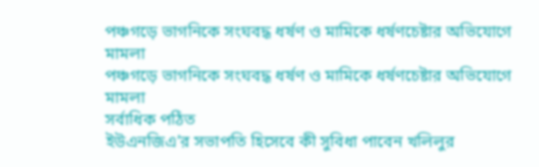পঞ্চগড়ে ভাগনিকে সংঘবদ্ধ ধর্ষণ ও মামিকে ধর্ষণচেষ্টার অভিযোগে মামলা
পঞ্চগড়ে ভাগনিকে সংঘবদ্ধ ধর্ষণ ও মামিকে ধর্ষণচেষ্টার অভিযোগে মামলা
সর্বাধিক পঠিত
ইউএনজিএ’র সভাপতি হিসেবে কী সুবিধা পাবেন খলিলুর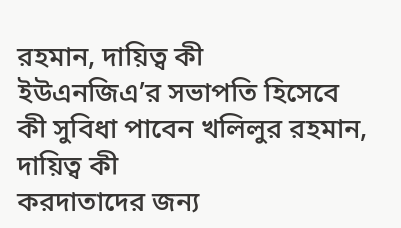রহমান, দায়িত্ব কী
ইউএনজিএ’র সভাপতি হিসেবে কী সুবিধা পাবেন খলিলুর রহমান, দায়িত্ব কী
করদাতাদের জন্য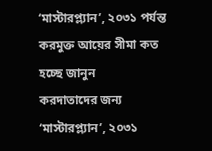‘মাস্টারপ্ল্যান’, ২০৩১ পর্যন্ত করমুক্ত আয়ের সীমা কত হচ্ছে জানুন
করদাতাদের জন্য ‘মাস্টারপ্ল্যান’, ২০৩১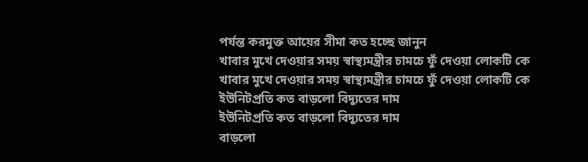পর্যন্ত করমুক্ত আয়ের সীমা কত হচ্ছে জানুন
খাবার মুখে দেওয়ার সময় স্বাস্থ্যমন্ত্রীর চামচে ফুঁ দেওয়া লোকটি কে
খাবার মুখে দেওয়ার সময় স্বাস্থ্যমন্ত্রীর চামচে ফুঁ দেওয়া লোকটি কে
ইউনিটপ্রতি কত বাড়লো বিদ্যুতের দাম
ইউনিটপ্রতি কত বাড়লো বিদ্যুতের দাম
বাড়লো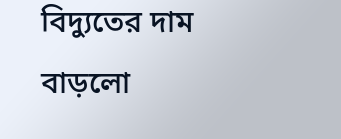বিদ্যুতের দাম
বাড়লো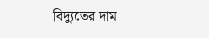বিদ্যুতের দাম